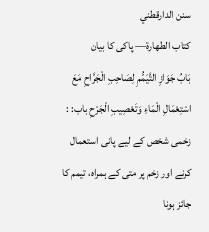سنن الدارقطني
كتاب الطهارة— پاکی کا بیان
بَابُ جَوَازِ التَّيَمُّمِ لِصَاحِبِ الْجَرَّاحِ مَعَ اسْتِعْمَالِ الْمَاءِ وَتَعْصِيبِ الْجَرْحِ باب: : زخمی شخص کے لیے پانی استعمال کرنے اور زخم پر متی کے ہمراہ، تیمم کا جائز ہونا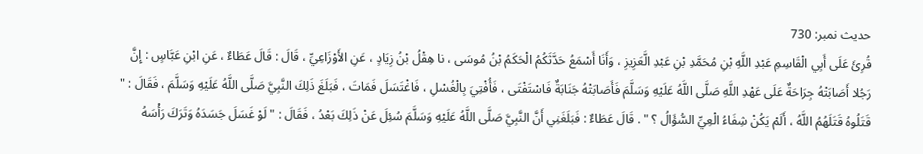حدیث نمبر: 730
قُرِئَ عَلَى أَبِي الْقَاسِمِ عَبْدِ اللَّهِ بْنِ مُحَمَّدِ بْنِ عَبْدِ الَّعَزِيزِ ، وَأَنَا أَسْمَعُ حَدَّثَكُمُ الْحَكَمُ بْنُ مُوسَى ، نا هِقْلُ بْنُ زِيَادٍ ، عَنِ الأَوْزَاعِيِّ ، قَالَ : قَالَ عَطَاءٌ ، عَنِ ابْنِ عَبَّاسٍ : إِنَّ رَجُلا أَصَابَتْهُ جِرَاحَةٌ عَلَى عَهْدِ اللَّهِ صَلَّى اللَّهُ عَلَيْهِ وَسَلَّمَ فَأَصَابَتْهُ جَنَابَةٌ فَاسْتَفْتَى ، فَأُفْتِيَ بِالْغُسْلِ ، فَاغْتَسَلَ فَمَاتَ ، فَبَلَغَ ذَلِكَ النَّبِيَّ صَلَّى اللَّهُ عَلَيْهِ وَسَلَّمَ ، فَقَالَ : " قَتَلُوهُ قَتَلَهُمُ اللَّهُ ، أَلَمْ يَكُنْ شِفَاءُ الْعِيِّ السُّؤَالُ ؟ " . قَالَ عَطَاءٌ : فَبَلَغَنِي أَنَّ النَّبِيَّ صَلَّى اللَّهُ عَلَيْهِ وَسَلَّمَ سُئِلَ عَنْ ذَلِكَ بَعْدُ ، فَقَالَ : " لَوْ غَسَلَ جَسَدَهُ وَتَرَكَ رَأْسَهُ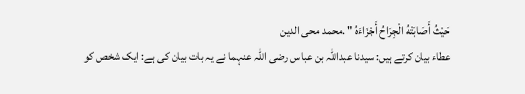حَيْثُ أَصَابَتْهُ الْجِرَاحُ أَجْزَاءَهُ " .محمد محی الدین
عطاء بیان کرتے ہیں: سیدنا عبداللہ بن عباس رضی اللہ عنہما نے یہ بات بیان کی ہے: ایک شخص کو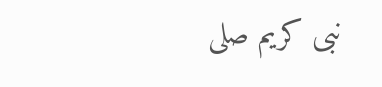نبی کریم صلی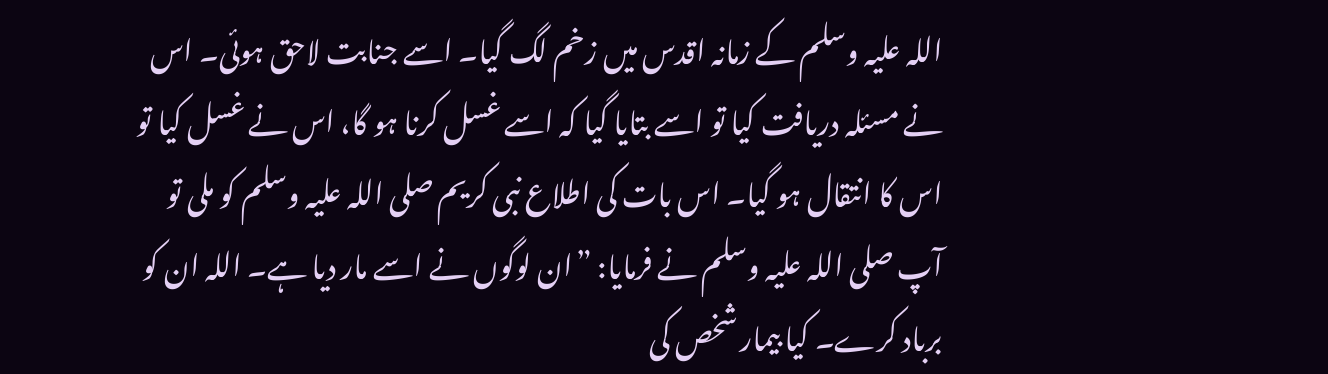اللہ علیہ وسلم کے زمانہ اقدس میں زخم لگ گیا۔ اسے جنابت لاحق ہوئی۔ اس نے مسئلہ دریافت کیا تو اسے بتایا گیا کہ اسے غسل کرنا ہو گا، اس نے غسل کیا تو اس کا انتقال ہو گیا۔ اس بات کی اطلاع نبی کریم صلی اللہ علیہ وسلم کو ملی تو آپ صلی اللہ علیہ وسلم نے فرمایا: ”ان لوگوں نے اسے مار دیا ہے۔ اللہ ان کو برباد کرے۔ کیا بیمار شخص کی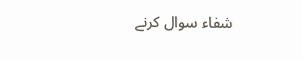شفاء سوال کرنے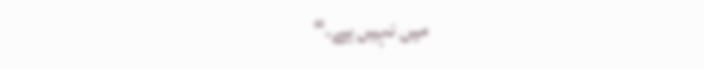میں نہیں ہے۔“